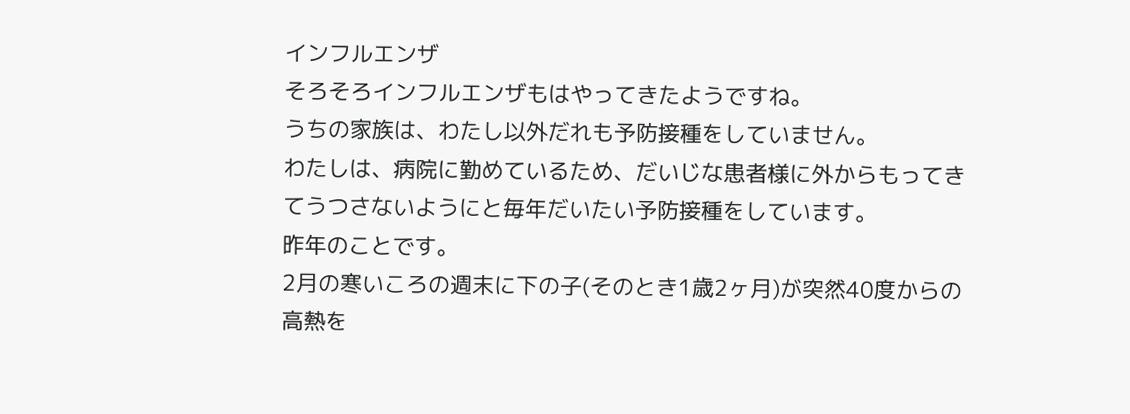インフルエンザ
そろそろインフルエンザもはやってきたようですね。
うちの家族は、わたし以外だれも予防接種をしていません。
わたしは、病院に勤めているため、だいじな患者様に外からもってきてうつさないようにと毎年だいたい予防接種をしています。
昨年のことです。
2月の寒いころの週末に下の子(そのとき1歳2ヶ月)が突然40度からの高熱を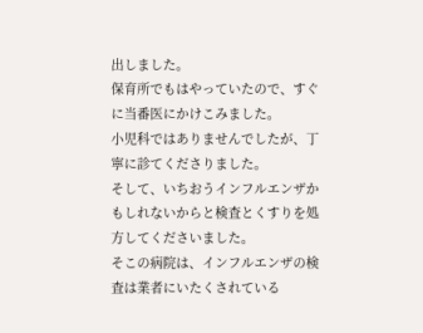出しました。
保育所でもはやっていたので、すぐに当番医にかけこみました。
小児科ではありませんでしたが、丁寧に診てくださりました。
そして、いちおうインフルエンザかもしれないからと検査とくすりを処方してくださいました。
そこの病院は、インフルエンザの検査は業者にいたくされている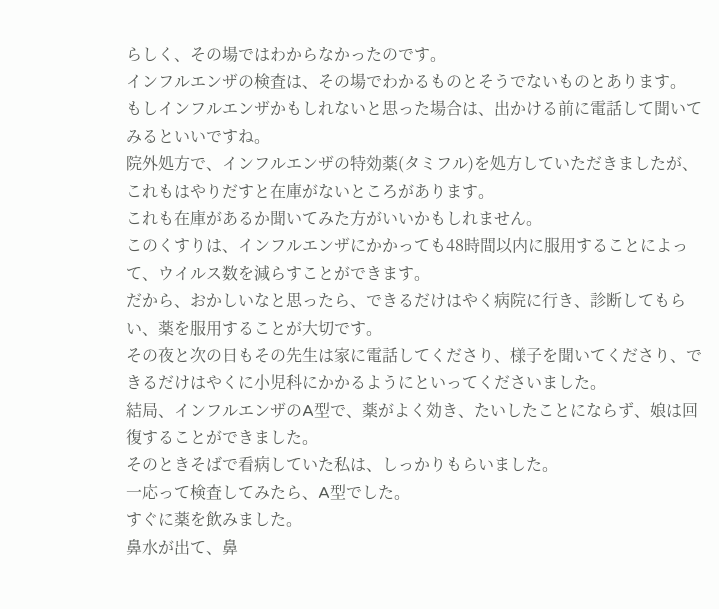らしく、その場ではわからなかったのです。
インフルエンザの検査は、その場でわかるものとそうでないものとあります。
もしインフルエンザかもしれないと思った場合は、出かける前に電話して聞いてみるといいですね。
院外処方で、インフルエンザの特効薬(タミフル)を処方していただきましたが、これもはやりだすと在庫がないところがあります。
これも在庫があるか聞いてみた方がいいかもしれません。
このくすりは、インフルエンザにかかっても48時間以内に服用することによって、ウイルス数を減らすことができます。
だから、おかしいなと思ったら、できるだけはやく病院に行き、診断してもらい、薬を服用することが大切です。
その夜と次の日もその先生は家に電話してくださり、様子を聞いてくださり、できるだけはやくに小児科にかかるようにといってくださいました。
結局、インフルエンザのA型で、薬がよく効き、たいしたことにならず、娘は回復することができました。
そのときそばで看病していた私は、しっかりもらいました。
一応って検査してみたら、A型でした。
すぐに薬を飲みました。
鼻水が出て、鼻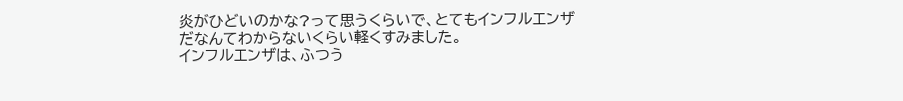炎がひどいのかな?って思うくらいで、とてもインフルエンザだなんてわからないくらい軽くすみました。
インフルエンザは、ふつう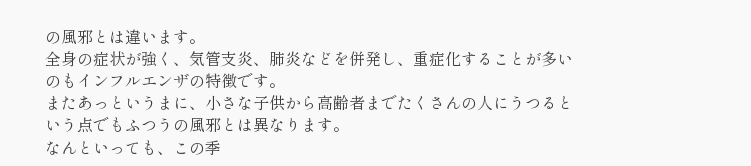の風邪とは違います。
全身の症状が強く、気管支炎、肺炎などを併発し、重症化することが多いのもインフルエンザの特徴です。
またあっというまに、小さな子供から高齢者までたくさんの人にうつるという点でもふつうの風邪とは異なります。
なんといっても、この季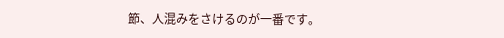節、人混みをさけるのが一番です。